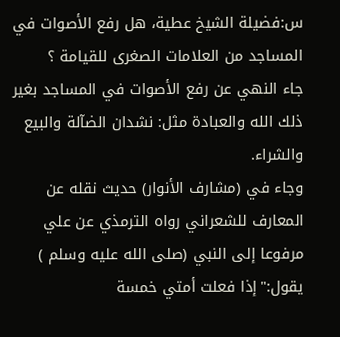س:فضيلة الشيخ عطية، هل رفع الأصوات في المساجد من العلامات الصغرى للقيامة ؟
جاء النهي عن رفع الأصوات في المساجد بغير ذلك الله والعبادة مثل: نشدان الضآلة والبيع والشراء.
وجاء في (مشارف الأنوار) حديث نقله عن المعارف للشعراني رواه الترمذي عن علي مرفوعا إلى النبي (صلى الله عليه وسلم ) يقول:"إذا فعلت أمتي خمسة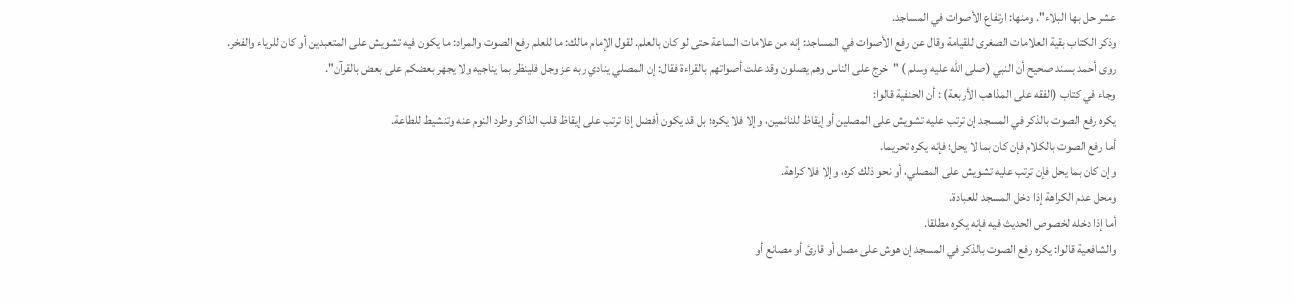عشر حل بها البلاء". ومنها: ارتفاع الأصوات في المساجد.
وذكر الكتاب بقية العلامات الصغرى للقيامة وقال عن رفع الأصوات في المساجد: إنه من علامات الساعة حتى لو كان بالعلم. لقول الإمام مالك: ما للعلم رفع الصوت والمراد: ما يكون فيه تشويش على المتعبدين أو كان للرياء والفخر.
روى أحمد بسند صحيح أن النبي (صلى الله عليه وسلم ) "خرج على الناس وهم يصلون وقد علت أصواتهم بالقراءة فقال: إن المصلي ينادي ربه عز وجل فلينظر بما يناجيه ولا يجهر بعضكم على بعض بالقرآن".
وجاء في كتاب (الفقه على المذاهب الأربعة) : أن الحنفية قالوا:
يكره رفع الصوت بالذكر في المسجد إن ترتب عليه تشويش على المصلين أو إيقاظ للنائمين، وإلا فلا يكره؛ بل قد يكون أفضل إذا ترتب على إيقاظ قلب الذاكر وطرد النوم عنه وتنشيط للطاعة.
أما رفع الصوت بالكلام فإن كان بما لا يحل؛ فإنه يكره تحريما.
وإن كان بما يحل فإن ترتب عليه تشويش على المصلي، أو نحو ذلك كره، وإلا فلا كراهة.
ومحل عدم الكراهة إذا دخل المسجد للعبادة.
أما إذا دخله لخصوص الحديث فيه فإنه يكره مطلقا.
والشافعية قالوا: يكره رفع الصوت بالذكر في المسجد إن هوش على مصل أو قارئ أو مصانع أو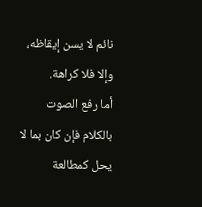نائم لا يسن إيقاظه، وإلا فلا كراهة.
أما رفع الصوت بالكلام فإن كان بما لا يحل كمطالعة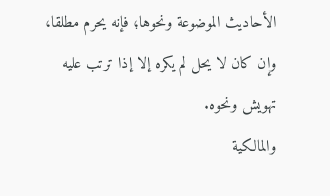الأحاديث الموضوعة ونحوها؛ فإنه يحرم مطلقا، وإن كان لا يحل لم يكره إلا إذا ترتب عليه تهويش ونحوه.
والمالكية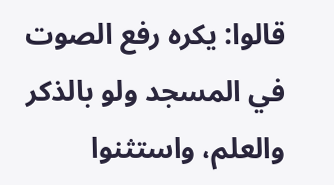قالوا: يكره رفع الصوت في المسجد ولو بالذكر والعلم، واستثنوا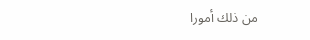من ذلك أمورا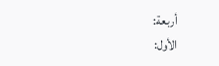أربعة:
الأول: